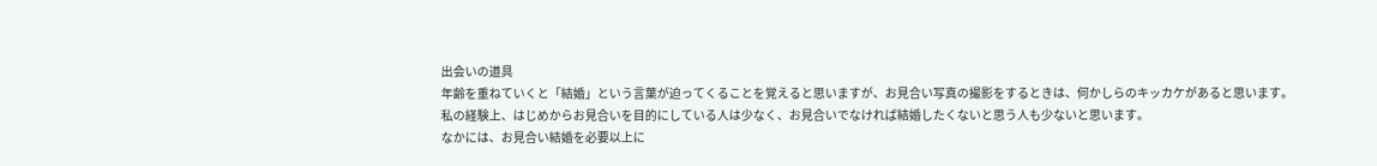出会いの道具
年齢を重ねていくと「結婚」という言葉が迫ってくることを覚えると思いますが、お見合い写真の撮影をするときは、何かしらのキッカケがあると思います。
私の経験上、はじめからお見合いを目的にしている人は少なく、お見合いでなければ結婚したくないと思う人も少ないと思います。
なかには、お見合い結婚を必要以上に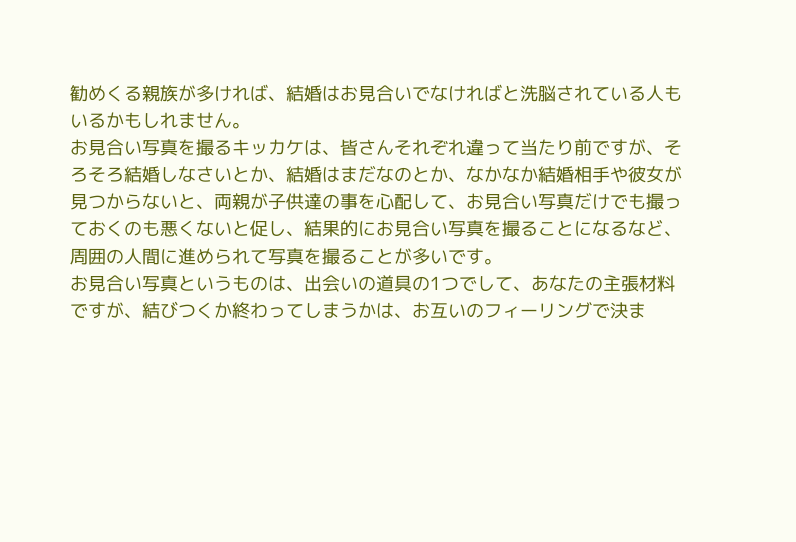勧めくる親族が多ければ、結婚はお見合いでなければと洗脳されている人もいるかもしれません。
お見合い写真を撮るキッカケは、皆さんそれぞれ違って当たり前ですが、そろそろ結婚しなさいとか、結婚はまだなのとか、なかなか結婚相手や彼女が見つからないと、両親が子供達の事を心配して、お見合い写真だけでも撮っておくのも悪くないと促し、結果的にお見合い写真を撮ることになるなど、周囲の人間に進められて写真を撮ることが多いです。
お見合い写真というものは、出会いの道具の1つでして、あなたの主張材料ですが、結びつくか終わってしまうかは、お互いのフィーリングで決ま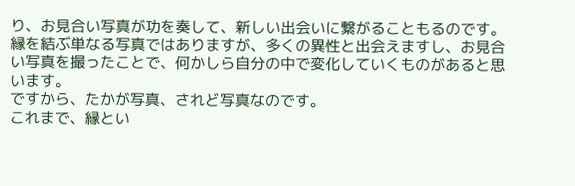り、お見合い写真が功を奏して、新しい出会いに繋がることもるのです。
縁を結ぶ単なる写真ではありますが、多くの異性と出会えますし、お見合い写真を撮ったことで、何かしら自分の中で変化していくものがあると思います。
ですから、たかが写真、されど写真なのです。
これまで、縁とい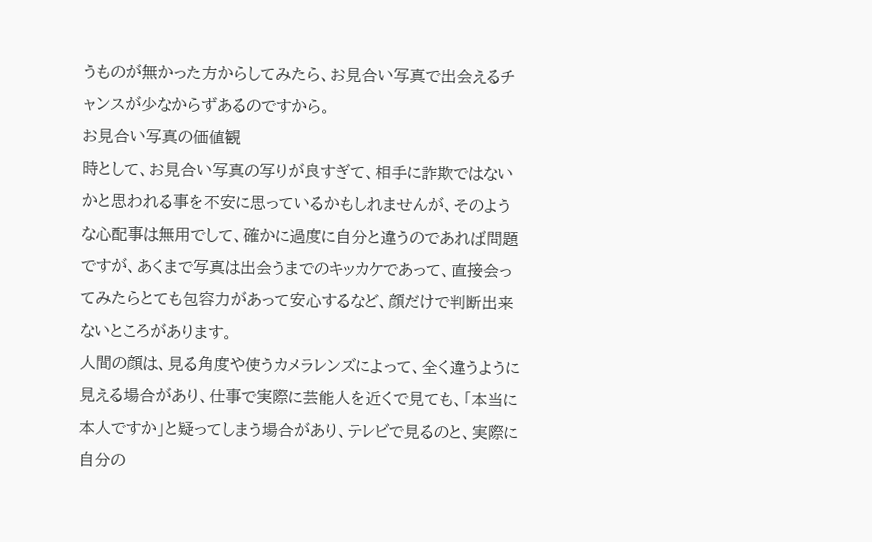うものが無かった方からしてみたら、お見合い写真で出会えるチャンスが少なからずあるのですから。
お見合い写真の価値観
時として、お見合い写真の写りが良すぎて、相手に詐欺ではないかと思われる事を不安に思っているかもしれませんが、そのような心配事は無用でして、確かに過度に自分と違うのであれば問題ですが、あくまで写真は出会うまでのキッカケであって、直接会ってみたらとても包容力があって安心するなど、顔だけで判断出来ないところがあります。
人間の顔は、見る角度や使うカメラレンズによって、全く違うように見える場合があり、仕事で実際に芸能人を近くで見ても、「本当に本人ですか」と疑ってしまう場合があり、テレビで見るのと、実際に自分の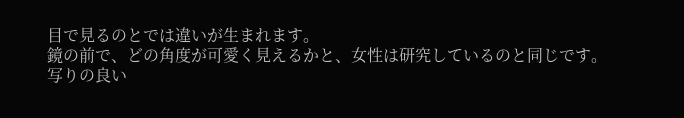目で見るのとでは違いが生まれます。
鏡の前で、どの角度が可愛く見えるかと、女性は研究しているのと同じです。
写りの良い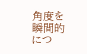角度を瞬間的につ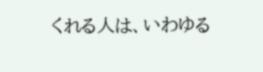くれる人は、いわゆる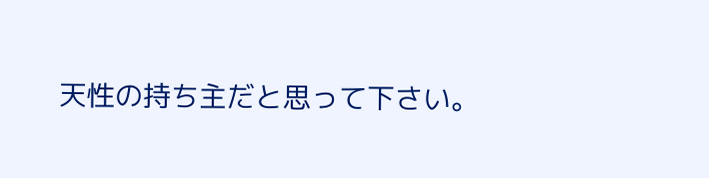天性の持ち主だと思って下さい。